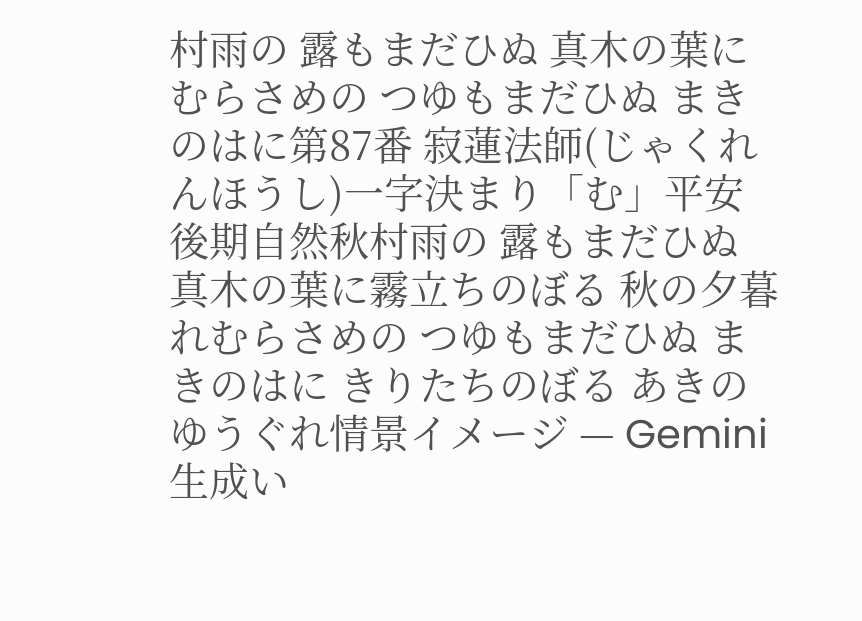村雨の 露もまだひぬ 真木の葉にむらさめの つゆもまだひぬ まきのはに第87番 寂蓮法師(じゃくれんほうし)一字決まり「む」平安後期自然秋村雨の 露もまだひぬ 真木の葉に霧立ちのぼる 秋の夕暮れむらさめの つゆもまだひぬ まきのはに きりたちのぼる あきのゆうぐれ情景イメージ — Gemini生成い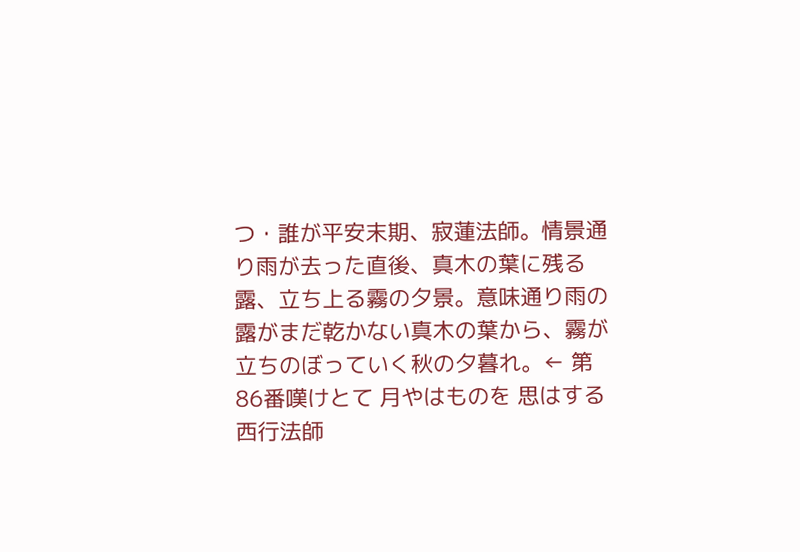つ・誰が平安末期、寂蓮法師。情景通り雨が去った直後、真木の葉に残る露、立ち上る霧の夕景。意味通り雨の露がまだ乾かない真木の葉から、霧が立ちのぼっていく秋の夕暮れ。← 第86番嘆けとて 月やはものを 思はする西行法師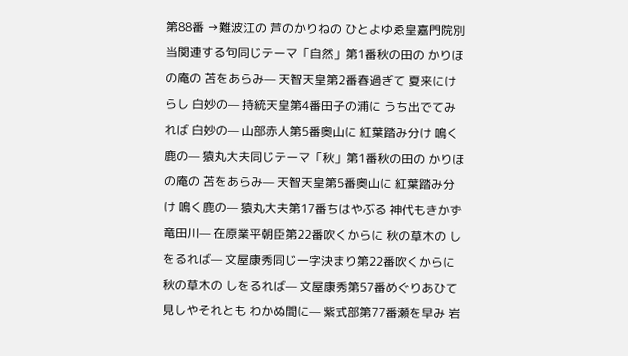第88番 →難波江の 芦のかりねの ひとよゆゑ皇嘉門院別当関連する句同じテーマ「自然」第1番秋の田の かりほの庵の 苫をあらみ— 天智天皇第2番春過ぎて 夏来にけらし 白妙の— 持統天皇第4番田子の浦に うち出でてみれば 白妙の— 山部赤人第5番奥山に 紅葉踏み分け 鳴く鹿の— 猿丸大夫同じテーマ「秋」第1番秋の田の かりほの庵の 苫をあらみ— 天智天皇第5番奥山に 紅葉踏み分け 鳴く鹿の— 猿丸大夫第17番ちはやぶる 神代もきかず 竜田川— 在原業平朝臣第22番吹くからに 秋の草木の しをるれば— 文屋康秀同じ一字決まり第22番吹くからに 秋の草木の しをるれば— 文屋康秀第57番めぐりあひて 見しやそれとも わかぬ間に— 紫式部第77番瀬を早み 岩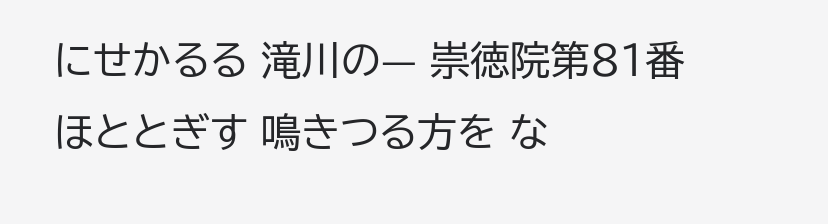にせかるる 滝川の— 崇徳院第81番ほととぎす 鳴きつる方を な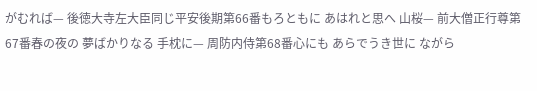がむれば— 後徳大寺左大臣同じ平安後期第66番もろともに あはれと思へ 山桜— 前大僧正行尊第67番春の夜の 夢ばかりなる 手枕に— 周防内侍第68番心にも あらでうき世に ながら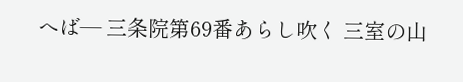へば— 三条院第69番あらし吹く 三室の山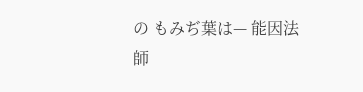の もみぢ葉は— 能因法師